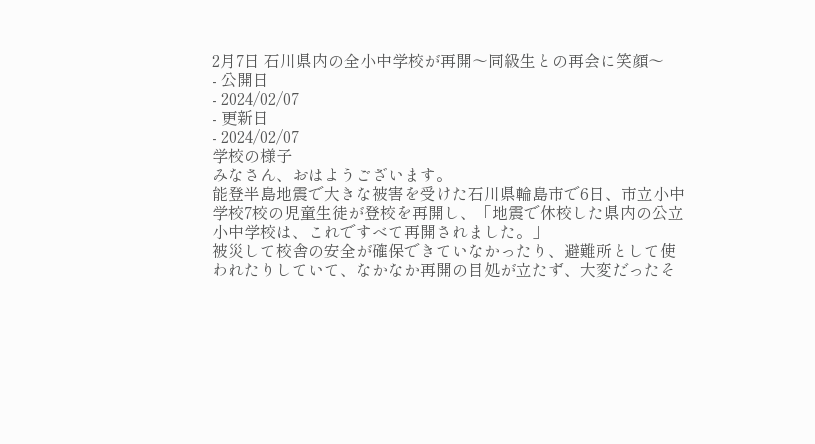2月7日 石川県内の全小中学校が再開〜同級生との再会に笑顔〜
- 公開日
- 2024/02/07
- 更新日
- 2024/02/07
学校の様子
みなさん、おはようございます。
能登半島地震で大きな被害を受けた石川県輪島市で6日、市立小中学校7校の児童生徒が登校を再開し、「地震で休校した県内の公立小中学校は、これですべて再開されました。」
被災して校舎の安全が確保できていなかったり、避難所として使われたりしていて、なかなか再開の目処が立たず、大変だったそ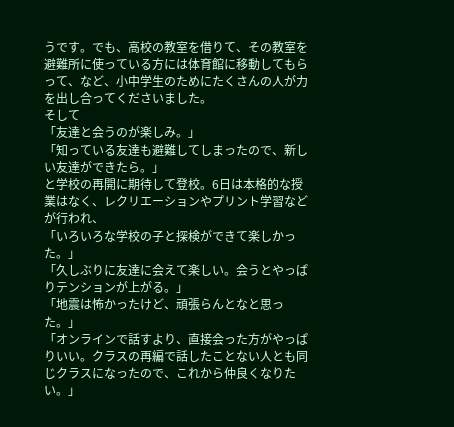うです。でも、高校の教室を借りて、その教室を避難所に使っている方には体育館に移動してもらって、など、小中学生のためにたくさんの人が力を出し合ってくださいました。
そして
「友達と会うのが楽しみ。」
「知っている友達も避難してしまったので、新しい友達ができたら。」
と学校の再開に期待して登校。6日は本格的な授業はなく、レクリエーションやプリント学習などが行われ、
「いろいろな学校の子と探検ができて楽しかった。」
「久しぶりに友達に会えて楽しい。会うとやっぱりテンションが上がる。」
「地震は怖かったけど、頑張らんとなと思った。」
「オンラインで話すより、直接会った方がやっぱりいい。クラスの再編で話したことない人とも同じクラスになったので、これから仲良くなりたい。」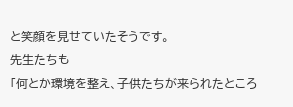と笑顔を見せていたそうです。
先生たちも
「何とか環境を整え、子供たちが来られたところ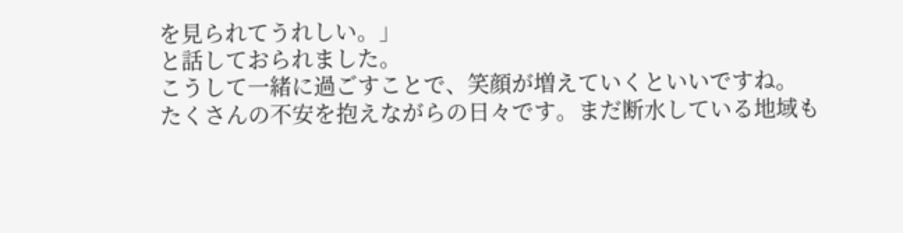を見られてうれしい。」
と話しておられました。
こうして一緒に過ごすことで、笑顔が増えていくといいですね。
たくさんの不安を抱えながらの日々です。まだ断水している地域も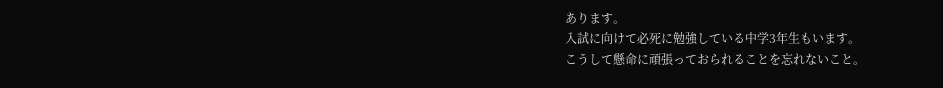あります。
入試に向けて必死に勉強している中学3年生もいます。
こうして懸命に頑張っておられることを忘れないこと。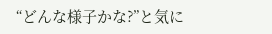“どんな様子かな?”と気に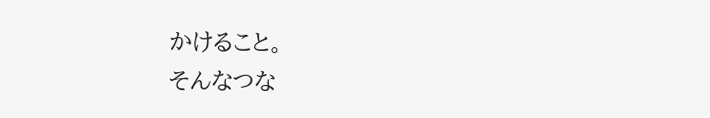かけること。
そんなつな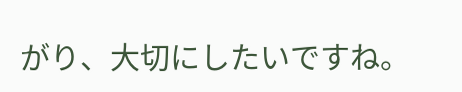がり、大切にしたいですね。